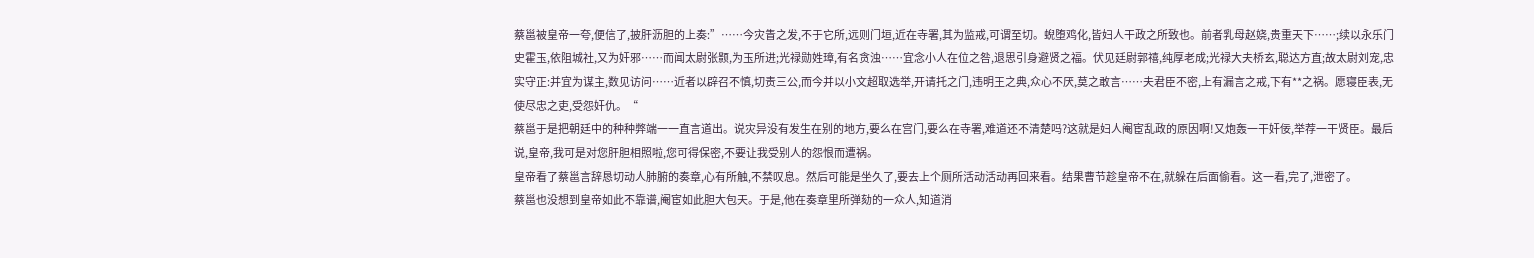蔡邕被皇帝一夸,便信了,披肝沥胆的上奏:”……今灾眚之发,不于它所,远则门垣,近在寺署,其为监戒,可谓至切。蜺堕鸡化,皆妇人干政之所致也。前者乳母赵娆,贵重天下……;续以永乐门史霍玉,依阻城社,又为奸邪……而闻太尉张颢,为玉所进;光禄勋姓璋,有名贪浊……宜念小人在位之咎,退思引身避贤之福。伏见廷尉郭禧,纯厚老成;光禄大夫桥玄,聪达方直;故太尉刘宠,忠实守正:并宜为谋主,数见访问……近者以辟召不慎,切责三公,而今并以小文超取选举,开请托之门,违明王之典,众心不厌,莫之敢言……夫君臣不密,上有漏言之戒,下有**之祸。愿寝臣表,无使尽忠之吏,受怨奸仇。“
蔡邕于是把朝廷中的种种弊端一一直言道出。说灾异没有发生在别的地方,要么在宫门,要么在寺署,难道还不清楚吗?这就是妇人阉宦乱政的原因啊!又炮轰一干奸佞,举荐一干贤臣。最后说,皇帝,我可是对您肝胆相照啦,您可得保密,不要让我受别人的怨恨而遭祸。
皇帝看了蔡邕言辞恳切动人肺腑的奏章,心有所触,不禁叹息。然后可能是坐久了,要去上个厕所活动活动再回来看。结果曹节趁皇帝不在,就躲在后面偷看。这一看,完了,泄密了。
蔡邕也没想到皇帝如此不靠谱,阉宦如此胆大包天。于是,他在奏章里所弹劾的一众人,知道消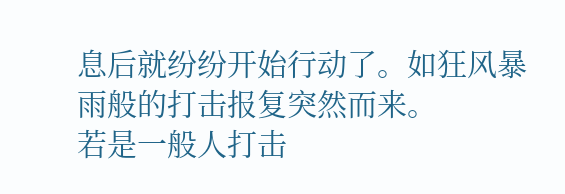息后就纷纷开始行动了。如狂风暴雨般的打击报复突然而来。
若是一般人打击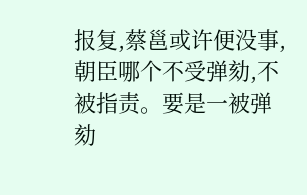报复,蔡邕或许便没事,朝臣哪个不受弹劾,不被指责。要是一被弹劾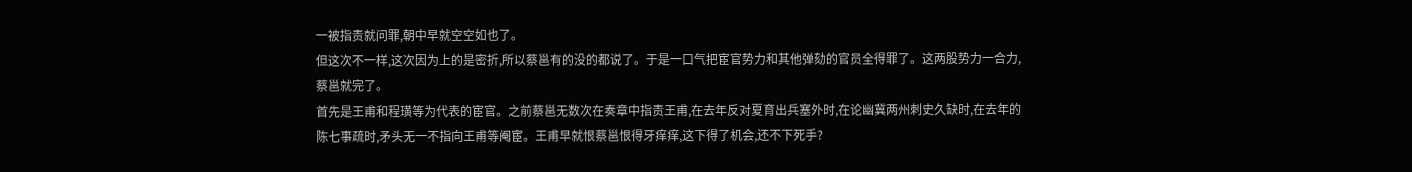一被指责就问罪,朝中早就空空如也了。
但这次不一样,这次因为上的是密折,所以蔡邕有的没的都说了。于是一口气把宦官势力和其他弹劾的官员全得罪了。这两股势力一合力,蔡邕就完了。
首先是王甫和程璜等为代表的宦官。之前蔡邕无数次在奏章中指责王甫,在去年反对夏育出兵塞外时,在论幽冀两州刺史久缺时,在去年的陈七事疏时,矛头无一不指向王甫等阉宦。王甫早就恨蔡邕恨得牙痒痒,这下得了机会,还不下死手?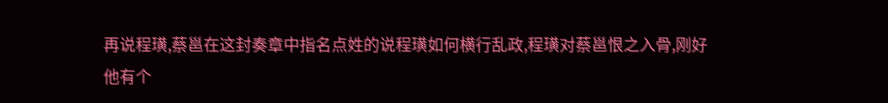再说程璜,蔡邕在这封奏章中指名点姓的说程璜如何横行乱政,程璜对蔡邕恨之入骨,刚好他有个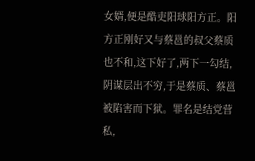女婿,便是酷吏阳球阳方正。阳方正刚好又与蔡邕的叔父蔡质也不和,这下好了,两下一勾结,阴谋层出不穷,于是蔡质、蔡邕被陷害而下狱。罪名是结党营私,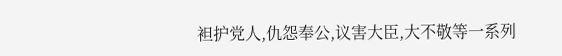袒护党人,仇怨奉公,议害大臣,大不敬等一系列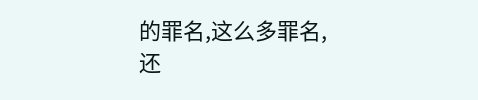的罪名,这么多罪名,还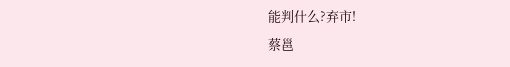能判什么?弃市!
蔡邕